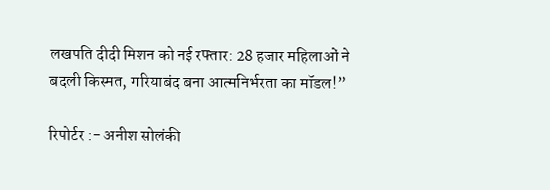लखपति दीदी मिशन को नई रफ्तार: 28 हजार महिलाओं ने बदली किस्मत, गरियाबंद बना आत्मनिर्भरता का मॉडल!”

रिपोर्टर :- अनीश सोलंकी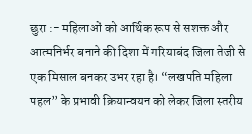छुरा :- महिलाओं को आर्थिक रूप से सशक्त और आत्मनिर्भर बनाने की दिशा में गरियाबंद जिला तेजी से एक मिसाल बनकर उभर रहा है। “लखपति महिला पहल” के प्रभावी क्रियान्वयन को लेकर जिला स्तरीय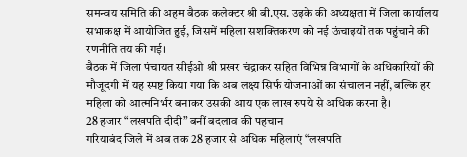समन्वय समिति की अहम बैठक कलेक्टर श्री बी.एस. उइके की अध्यक्षता में जिला कार्यालय सभाकक्ष में आयोजित हुई, जिसमें महिला सशक्तिकरण को नई ऊंचाइयों तक पहुंचाने की रणनीति तय की गई।
बैठक में जिला पंचायत सीईओ श्री प्रखर चंद्राकर सहित विभिन्न विभागों के अधिकारियों की मौजूदगी में यह स्पष्ट किया गया कि अब लक्ष्य सिर्फ योजनाओं का संचालन नहीं, बल्कि हर महिला को आत्मनिर्भर बनाकर उसकी आय एक लाख रुपये से अधिक करना है।
28 हजार “लखपति दीदी” बनीं बदलाव की पहचान
गरियाबंद जिले में अब तक 28 हजार से अधिक महिलाएं “लखपति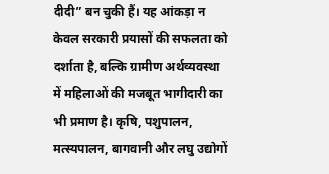दीदी” बन चुकी हैं। यह आंकड़ा न केवल सरकारी प्रयासों की सफलता को दर्शाता है, बल्कि ग्रामीण अर्थव्यवस्था में महिलाओं की मजबूत भागीदारी का भी प्रमाण है। कृषि, पशुपालन, मत्स्यपालन, बागवानी और लघु उद्योगों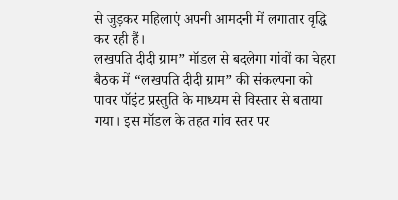से जुड़कर महिलाएं अपनी आमदनी में लगातार वृद्धि कर रही हैं।
लखपति दीदी ग्राम” मॉडल से बदलेगा गांवों का चेहरा
बैठक में “लखपति दीदी ग्राम” की संकल्पना को पावर पॉइंट प्रस्तुति के माध्यम से विस्तार से बताया गया। इस मॉडल के तहत गांव स्तर पर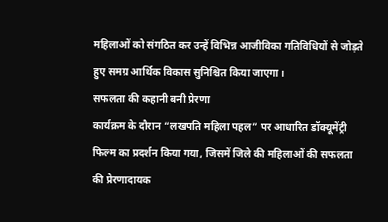महिलाओं को संगठित कर उन्हें विभिन्न आजीविका गतिविधियों से जोड़ते हुए समग्र आर्थिक विकास सुनिश्चित किया जाएगा।
सफलता की कहानी बनी प्रेरणा
कार्यक्रम के दौरान “लखपति महिला पहल” पर आधारित डॉक्यूमेंट्री फिल्म का प्रदर्शन किया गया, जिसमें जिले की महिलाओं की सफलता की प्रेरणादायक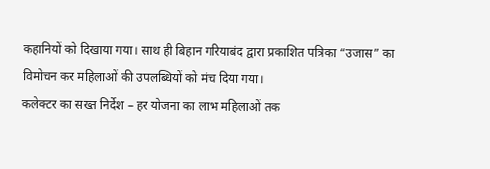कहानियों को दिखाया गया। साथ ही बिहान गरियाबंद द्वारा प्रकाशित पत्रिका “उजास” का विमोचन कर महिलाओं की उपलब्धियों को मंच दिया गया।
कलेक्टर का सख्त निर्देश – हर योजना का लाभ महिलाओं तक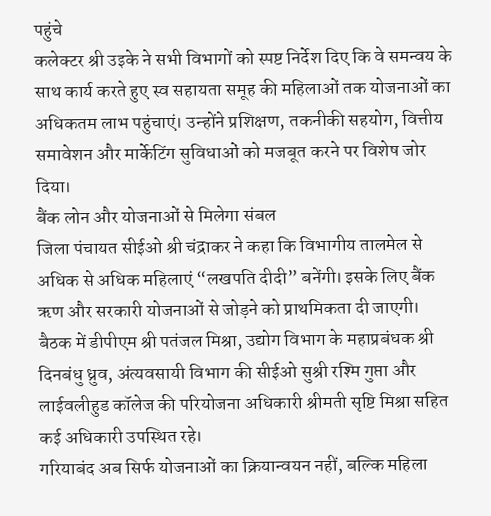पहुंचे
कलेक्टर श्री उइके ने सभी विभागों को स्पष्ट निर्देश दिए कि वे समन्वय के साथ कार्य करते हुए स्व सहायता समूह की महिलाओं तक योजनाओं का अधिकतम लाभ पहुंचाएं। उन्होंने प्रशिक्षण, तकनीकी सहयोग, वित्तीय समावेशन और मार्केटिंग सुविधाओं को मजबूत करने पर विशेष जोर दिया।
बैंक लोन और योजनाओं से मिलेगा संबल
जिला पंचायत सीईओ श्री चंद्राकर ने कहा कि विभागीय तालमेल से अधिक से अधिक महिलाएं “लखपति दीदी” बनेंगी। इसके लिए बैंक ऋण और सरकारी योजनाओं से जोड़ने को प्राथमिकता दी जाएगी।
बैठक में डीपीएम श्री पतंजल मिश्रा, उद्योग विभाग के महाप्रबंधक श्री दिनबंधु ध्रुव, अंत्यवसायी विभाग की सीईओ सुश्री रश्मि गुप्ता और लाईवलीहुड कॉलेज की परियोजना अधिकारी श्रीमती सृष्टि मिश्रा सहित कई अधिकारी उपस्थित रहे।
गरियाबंद अब सिर्फ योजनाओं का क्रियान्वयन नहीं, बल्कि महिला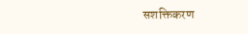सशक्तिकरण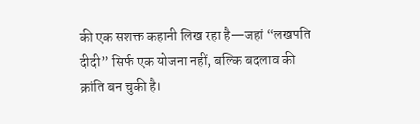की एक सशक्त कहानी लिख रहा है—जहां “लखपति दीदी” सिर्फ एक योजना नहीं, बल्कि बदलाव की क्रांति बन चुकी है।